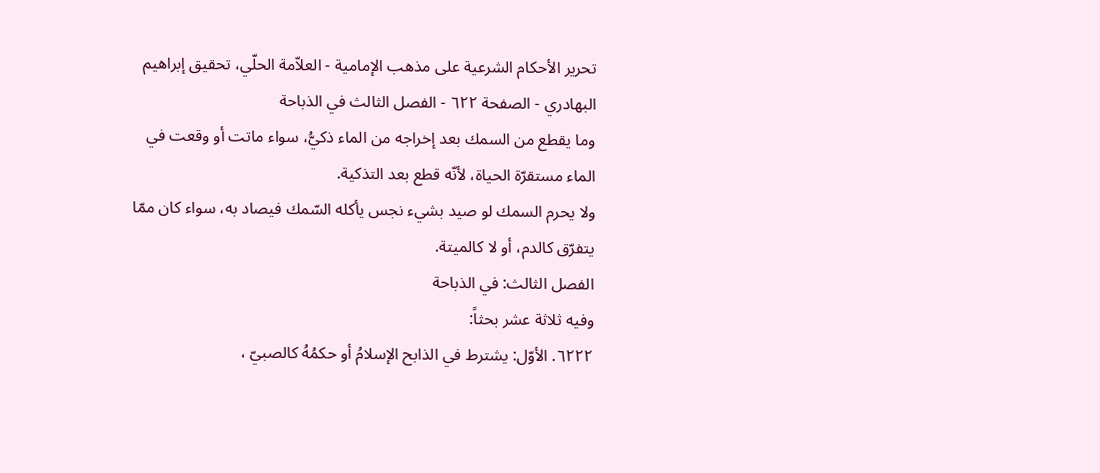تحرير الأحكام الشرعية على مذهب الإمامية - العلاّمة الحلّي، تحقيق إبراهيم البهادري - الصفحة ٦٢٢ - الفصل الثالث في الذباحة
وما يقطع من السمك بعد إخراجه من الماء ذكيُّ، سواء ماتت أو وقعت في الماء مستقرّة الحياة، لأنّه قطع بعد التذكية.
ولا يحرم السمك لو صيد بشيء نجس يأكله السّمك فيصاد به، سواء كان ممّا يتفرّق كالدم، أو لا كالميتة.
الفصل الثالث: في الذباحة
وفيه ثلاثة عشر بحثاً:
٦٢٢٢. الأوّل: يشترط في الذابح الإسلامُ أو حكمُهُ كالصبيّ ،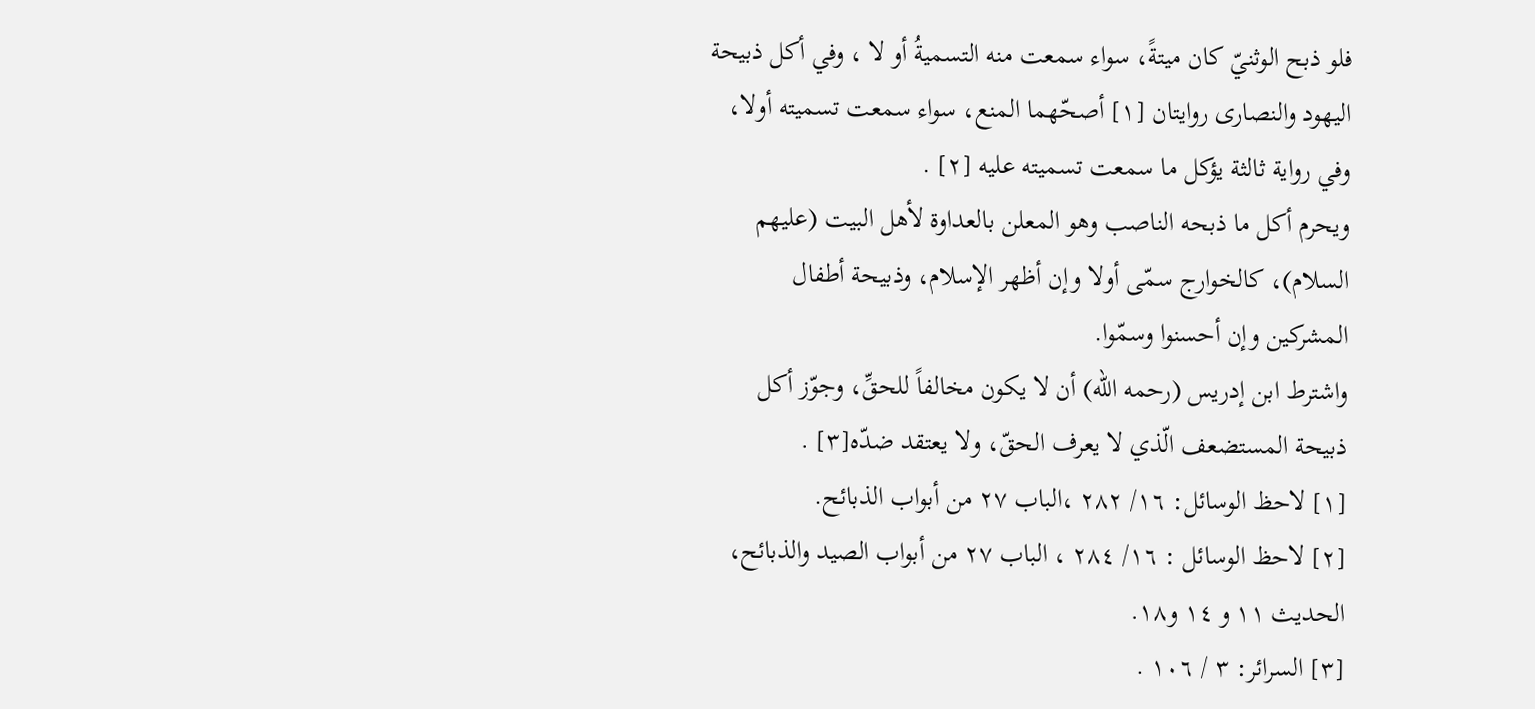فلو ذبح الوثنيّ كان ميتةً، سواء سمعت منه التسميةُ أو لا ، وفي أكل ذبيحة اليهود والنصارى روايتان [١] أصحّهما المنع، سواء سمعت تسميته أولا، وفي رواية ثالثة يؤكل ما سمعت تسميته عليه [٢] .
ويحرم أكل ما ذبحه الناصب وهو المعلن بالعداوة لأهل البيت (عليهم السلام)، كالخوارج سمّى أولا وإن أظهر الإسلام، وذبيحة أطفال المشركين وإن أحسنوا وسمّوا.
واشترط ابن إدريس (رحمه الله) أن لا يكون مخالفاً للحقِّ، وجوّز أكل ذبيحة المستضعف الّذي لا يعرف الحقّ، ولا يعتقد ضدّه[٣] .
[١] لاحظ الوسائل: ١٦/ ٢٨٢ ،الباب ٢٧ من أبواب الذبائح.
[٢] لاحظ الوسائل : ١٦/ ٢٨٤ ، الباب ٢٧ من أبواب الصيد والذبائح، الحديث ١١ و ١٤ و١٨.
[٣] السرائر: ٣ / ١٠٦ .